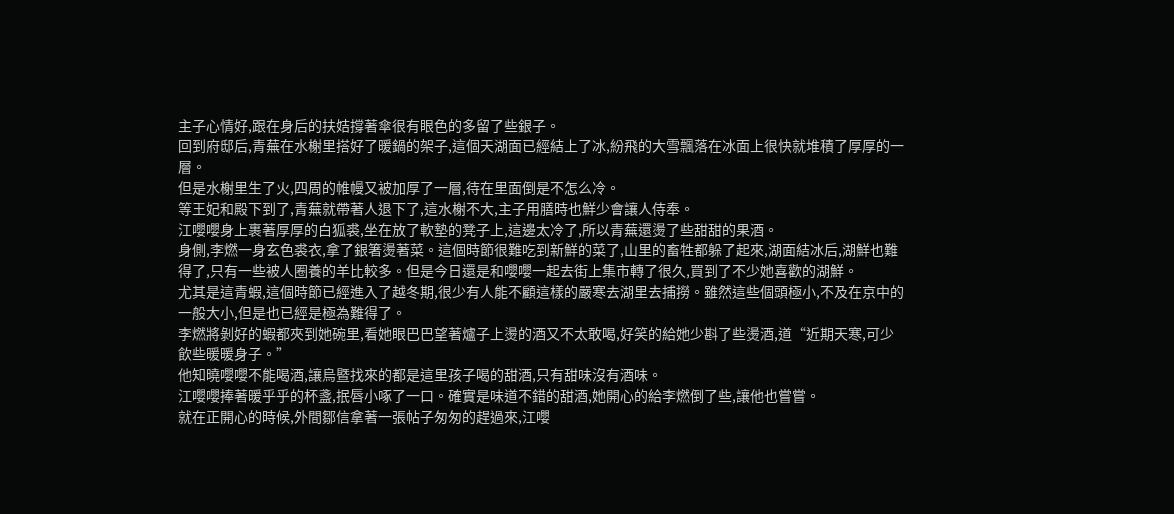主子心情好,跟在身后的扶姞撐著傘很有眼色的多留了些銀子。
回到府邸后,青蕪在水榭里搭好了暖鍋的架子,這個天湖面已經結上了冰,紛飛的大雪飄落在冰面上很快就堆積了厚厚的一層。
但是水榭里生了火,四周的帷幔又被加厚了一層,待在里面倒是不怎么冷。
等王妃和殿下到了,青蕪就帶著人退下了,這水榭不大,主子用膳時也鮮少會讓人侍奉。
江嚶嚶身上裹著厚厚的白狐裘,坐在放了軟墊的凳子上,這邊太冷了,所以青蕪還燙了些甜甜的果酒。
身側,李燃一身玄色裘衣,拿了銀箸燙著菜。這個時節很難吃到新鮮的菜了,山里的畜牲都躲了起來,湖面結冰后,湖鮮也難得了,只有一些被人圈養的羊比較多。但是今日還是和嚶嚶一起去街上集市轉了很久,買到了不少她喜歡的湖鮮。
尤其是這青蝦,這個時節已經進入了越冬期,很少有人能不顧這樣的嚴寒去湖里去捕撈。雖然這些個頭極小,不及在京中的一般大小,但是也已經是極為難得了。
李燃將剝好的蝦都夾到她碗里,看她眼巴巴望著爐子上燙的酒又不太敢喝,好笑的給她少斟了些燙酒,道“近期天寒,可少飲些暖暖身子。”
他知曉嚶嚶不能喝酒,讓烏暨找來的都是這里孩子喝的甜酒,只有甜味沒有酒味。
江嚶嚶捧著暖乎乎的杯盞,抿唇小啄了一口。確實是味道不錯的甜酒,她開心的給李燃倒了些,讓他也嘗嘗。
就在正開心的時候,外間鄒信拿著一張帖子匆匆的趕過來,江嚶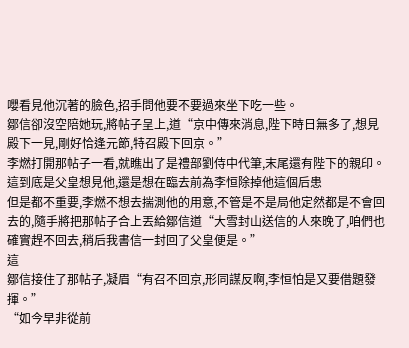嚶看見他沉著的臉色,招手問他要不要過來坐下吃一些。
鄒信卻沒空陪她玩,將帖子呈上,道“京中傳來消息,陛下時日無多了,想見殿下一見,剛好恰逢元節,特召殿下回京。”
李燃打開那帖子一看,就瞧出了是禮部劉侍中代筆,末尾還有陛下的親印。這到底是父皇想見他,還是想在臨去前為李恒除掉他這個后患
但是都不重要,李燃不想去揣測他的用意,不管是不是局他定然都是不會回去的,隨手將把那帖子合上丟給鄒信道“大雪封山送信的人來晚了,咱們也確實趕不回去,稍后我書信一封回了父皇便是。”
這
鄒信接住了那帖子,凝眉“有召不回京,形同謀反啊,李恒怕是又要借題發揮。”
“如今早非從前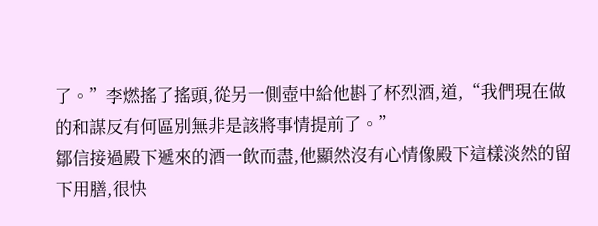了。”李燃搖了搖頭,從另一側壺中給他斟了杯烈酒,道,“我們現在做的和謀反有何區別無非是該將事情提前了。”
鄒信接過殿下遞來的酒一飲而盡,他顯然沒有心情像殿下這樣淡然的留下用膳,很快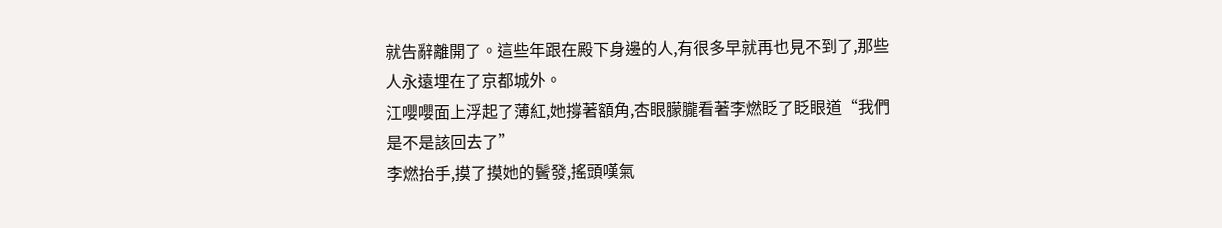就告辭離開了。這些年跟在殿下身邊的人,有很多早就再也見不到了,那些人永遠埋在了京都城外。
江嚶嚶面上浮起了薄紅,她撐著額角,杏眼朦朧看著李燃眨了眨眼道“我們是不是該回去了”
李燃抬手,摸了摸她的鬢發,搖頭嘆氣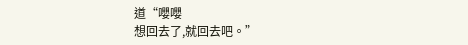道“嚶嚶
想回去了,就回去吧。”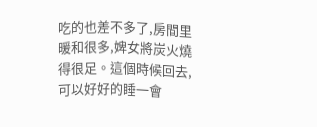吃的也差不多了,房間里暖和很多,婢女將炭火燒得很足。這個時候回去,可以好好的睡一會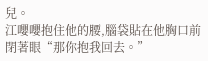兒。
江嚶嚶抱住他的腰,腦袋貼在他胸口前閉著眼“那你抱我回去。”